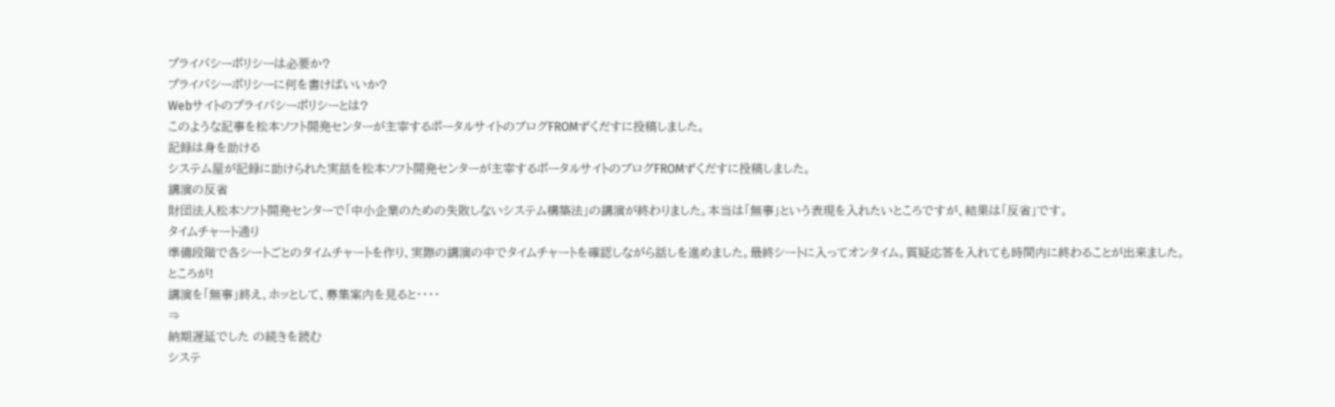プライバシーポリシーは必要か?
プライバシーポリシーに何を書けばいいか?
Webサイトのプライバシーポリシーとは?
このような記事を松本ソフト開発センターが主宰するポータルサイトのブログFROMずくだすに投稿しました。
記録は身を助ける
システム屋が記録に助けられた実話を松本ソフト開発センターが主宰するポータルサイトのブログFROMずくだすに投稿しました。
講演の反省
財団法人松本ソフト開発センターで「中小企業のための失敗しないシステム構築法」の講演が終わりました。本当は「無事」という表現を入れたいところですが、結果は「反省」です。
タイムチャート通り
準備段階で各シートごとのタイムチャートを作り、実際の講演の中でタイムチャートを確認しながら話しを進めました。最終シートに入ってオンタイム。質疑応答を入れても時間内に終わることが出来ました。
ところが!
講演を「無事」終え、ホッとして、募集案内を見ると・・・・
⇒
納期遅延でした の続きを読む
システ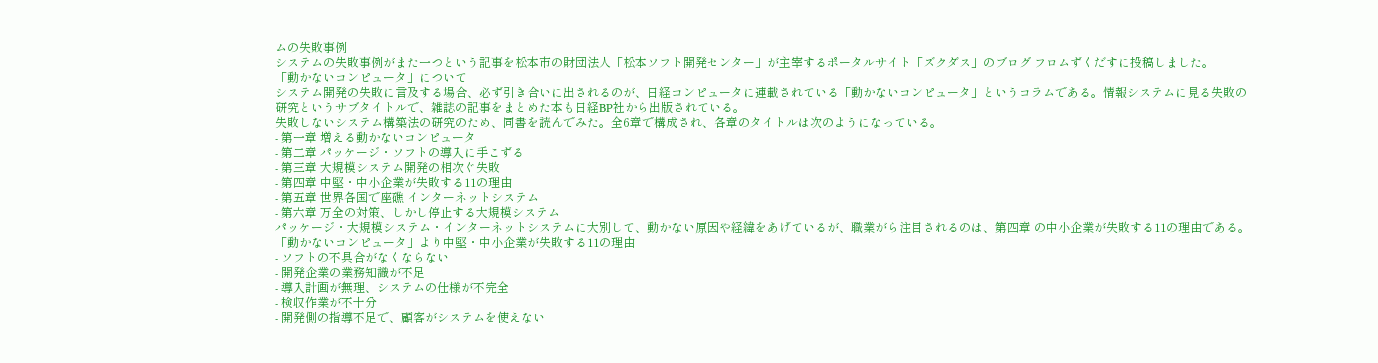ムの失敗事例
システムの失敗事例がまた一つという記事を松本市の財団法人「松本ソフト開発センター」が主宰するポータルサイト「ズクダス」のブログ フロムずくだすに投稿しました。
「動かないコンピュータ」について
システム開発の失敗に言及する場合、必ず引き合いに出されるのが、日経コンピュータに連載されている「動かないコンピュータ」というコラムである。情報システムに見る失敗の研究というサブタイトルで、雑誌の記事をまとめた本も日経BP社から出版されている。
失敗しないシステム構築法の研究のため、同書を読んでみた。全6章で構成され、各章のタイトルは次のようになっている。
- 第一章 増える動かないコンピュータ
- 第二章 パッケージ・ソフトの導入に手こずる
- 第三章 大規模システム開発の相次ぐ失敗
- 第四章 中堅・中小企業が失敗する11の理由
- 第五章 世界各国で座礁 インターネットシステム
- 第六章 万全の対策、しかし停止する大規模システム
パッケージ・大規模システム・インターネットシステムに大別して、動かない原因や経緯をあげているが、職業がら注目されるのは、第四章 の中小企業が失敗する11の理由である。
「動かないコンピュータ」より中堅・中小企業が失敗する11の理由
- ソフトの不具合がなくならない
- 開発企業の業務知識が不足
- 導入計画が無理、システムの仕様が不完全
- 検収作業が不十分
- 開発側の指導不足で、顧客がシステムを使えない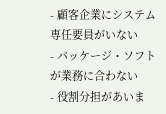- 顧客企業にシステム専任要員がいない
- パッケージ・ソフトが業務に合わない
- 役割分担があいま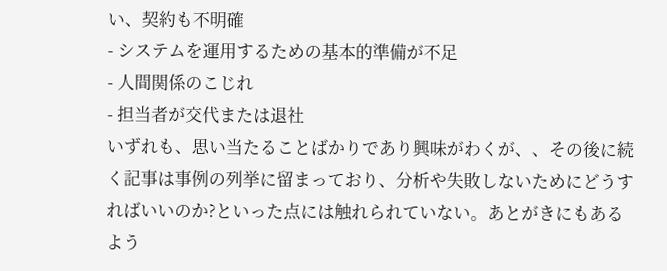い、契約も不明確
- システムを運用するための基本的準備が不足
- 人間関係のこじれ
- 担当者が交代または退社
いずれも、思い当たることばかりであり興味がわくが、、その後に続く記事は事例の列挙に留まっており、分析や失敗しないためにどうすればいいのか?といった点には触れられていない。あとがきにもあるよう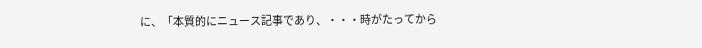に、「本質的にニュース記事であり、・・・時がたってから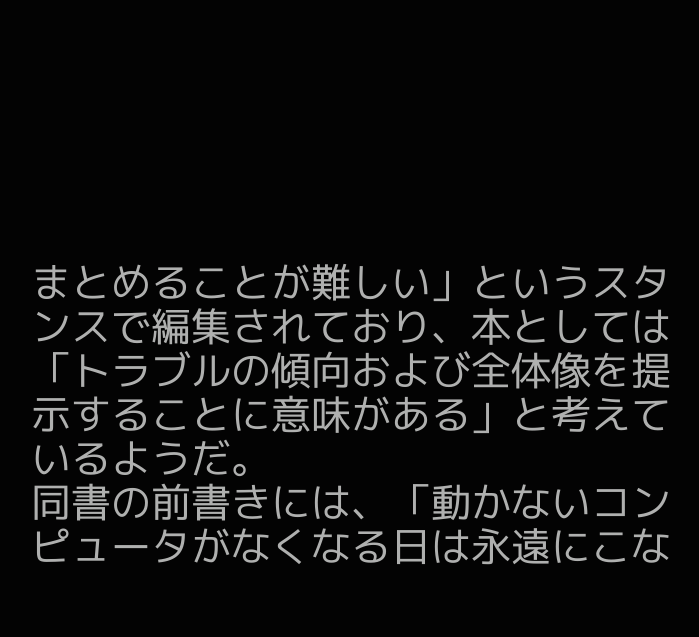まとめることが難しい」というスタンスで編集されており、本としては「トラブルの傾向および全体像を提示することに意味がある」と考えているようだ。
同書の前書きには、「動かないコンピュータがなくなる日は永遠にこな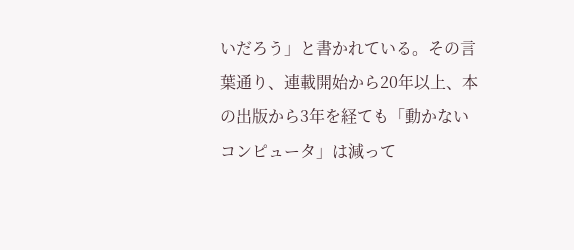いだろう」と書かれている。その言葉通り、連載開始から20年以上、本の出版から3年を経ても「動かないコンピュータ」は減って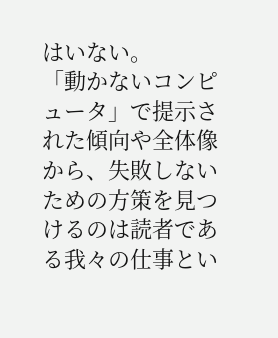はいない。
「動かないコンピュータ」で提示された傾向や全体像から、失敗しないための方策を見つけるのは読者である我々の仕事とい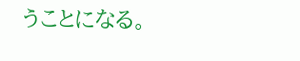うことになる。